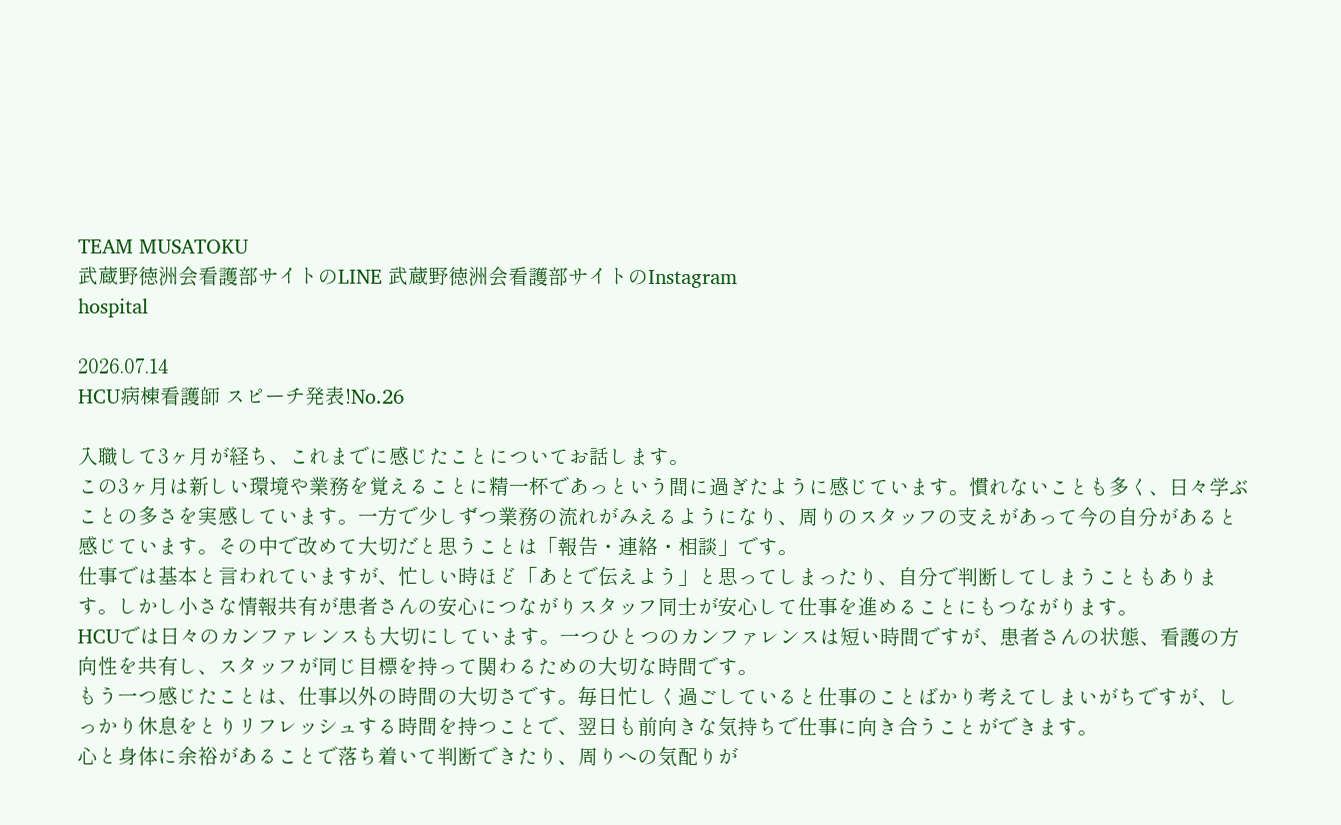TEAM MUSATOKU
武蔵野徳洲会看護部サイトのLINE 武蔵野徳洲会看護部サイトのInstagram
hospital

2026.07.14
HCU病棟看護師 スピーチ発表!No.26

入職して3ヶ月が経ち、これまでに感じたことについてお話します。
この3ヶ月は新しい環境や業務を覚えることに精一杯であっという間に過ぎたように感じています。慣れないことも多く、日々学ぶことの多さを実感しています。一方で少しずつ業務の流れがみえるようになり、周りのスタッフの支えがあって今の自分があると感じています。その中で改めて大切だと思うことは「報告・連絡・相談」です。
仕事では基本と言われていますが、忙しい時ほど「あとで伝えよう」と思ってしまったり、自分で判断してしまうこともあります。しかし小さな情報共有が患者さんの安心につながりスタッフ同士が安心して仕事を進めることにもつながります。
HCUでは日々のカンファレンスも大切にしています。一つひとつのカンファレンスは短い時間ですが、患者さんの状態、看護の方向性を共有し、スタッフが同じ目標を持って関わるための大切な時間です。
もう一つ感じたことは、仕事以外の時間の大切さです。毎日忙しく過ごしていると仕事のことばかり考えてしまいがちですが、しっかり休息をとりリフレッシュする時間を持つことで、翌日も前向きな気持ちで仕事に向き合うことができます。
心と身体に余裕があることで落ち着いて判断できたり、周りへの気配りが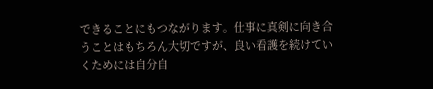できることにもつながります。仕事に真剣に向き合うことはもちろん大切ですが、良い看護を続けていくためには自分自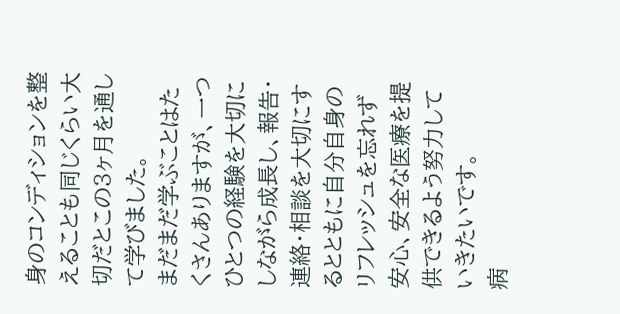身のコンディションを整えることも同じくらい大切だとこの3ヶ月を通して学びました。
まだまだ学ぶことはたくさんありますが、一つひとつの経験を大切にしながら成長し、報告・連絡・相談を大切にするとともに自分自身のリフレッシュを忘れず安心、安全な医療を提供できるよう努力していきたいです。
病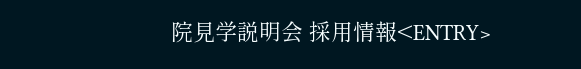院見学説明会 採用情報<ENTRY>